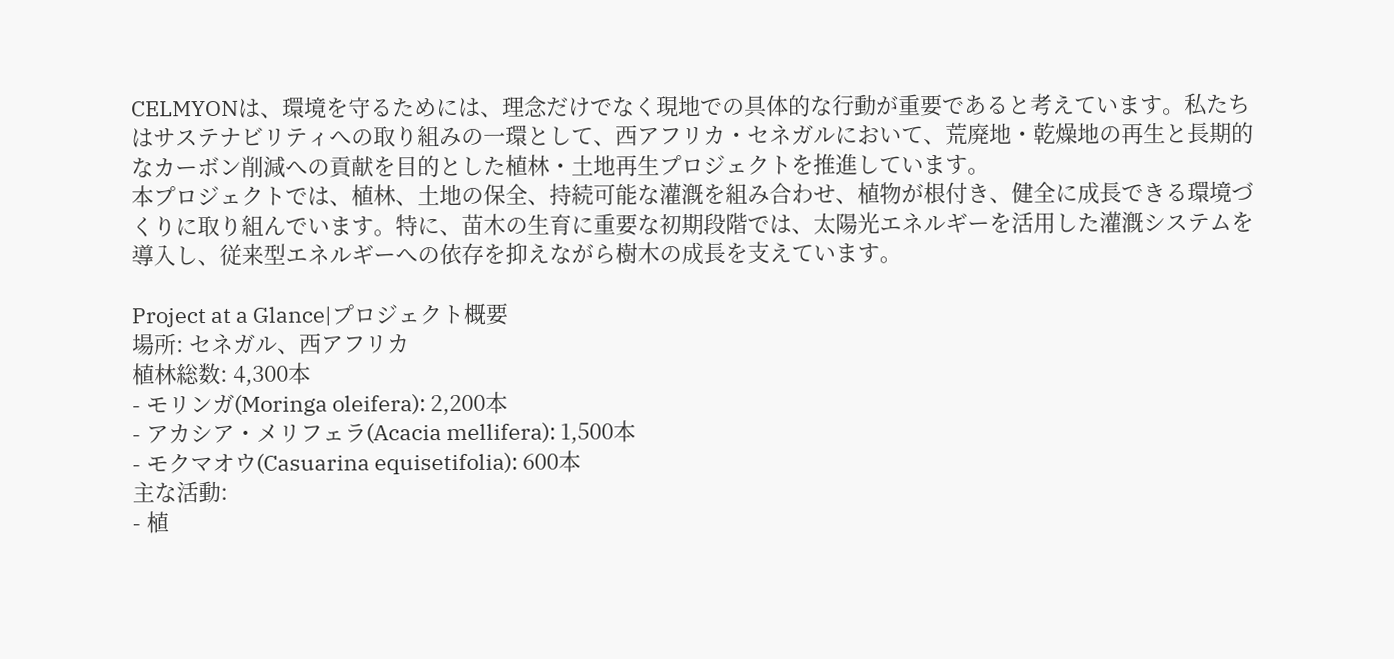CELMYONは、環境を守るためには、理念だけでなく現地での具体的な行動が重要であると考えています。私たちはサステナビリティへの取り組みの一環として、西アフリカ・セネガルにおいて、荒廃地・乾燥地の再生と長期的なカーボン削減への貢献を目的とした植林・土地再生プロジェクトを推進しています。
本プロジェクトでは、植林、土地の保全、持続可能な灌漑を組み合わせ、植物が根付き、健全に成長できる環境づくりに取り組んでいます。特に、苗木の生育に重要な初期段階では、太陽光エネルギーを活用した灌漑システムを導入し、従来型エネルギーへの依存を抑えながら樹木の成長を支えています。

Project at a Glance|プロジェクト概要
場所: セネガル、西アフリカ
植林総数: 4,300本
- モリンガ(Moringa oleifera): 2,200本
- アカシア・メリフェラ(Acacia mellifera): 1,500本
- モクマオウ(Casuarina equisetifolia): 600本
主な活動:
- 植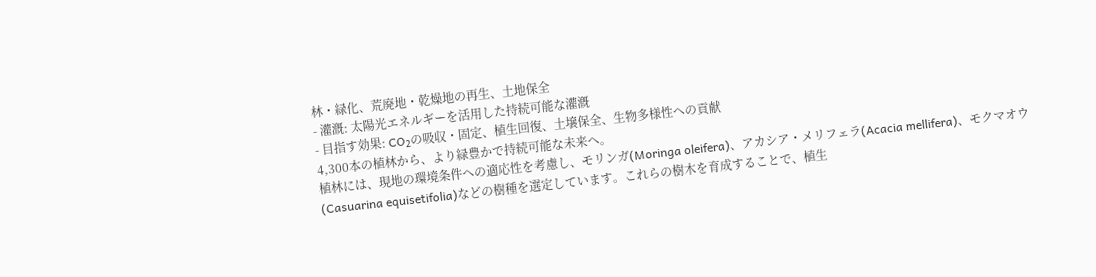林・緑化、荒廃地・乾燥地の再生、土地保全
- 灌漑: 太陽光エネルギーを活用した持続可能な灌漑
- 目指す効果: CO₂の吸収・固定、植生回復、土壌保全、生物多様性への貢献
4,300本の植林から、より緑豊かで持続可能な未来へ。
植林には、現地の環境条件への適応性を考慮し、モリンガ(Moringa oleifera)、アカシア・メリフェラ(Acacia mellifera)、モクマオウ(Casuarina equisetifolia)などの樹種を選定しています。これらの樹木を育成することで、植生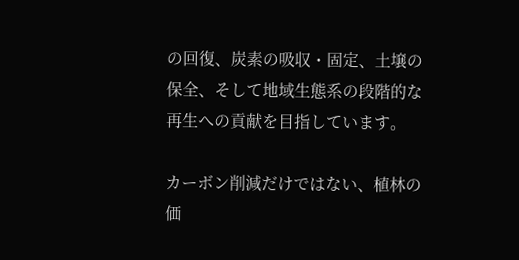の回復、炭素の吸収・固定、土壌の保全、そして地域生態系の段階的な再生への貢献を目指しています。

カーボン削減だけではない、植林の価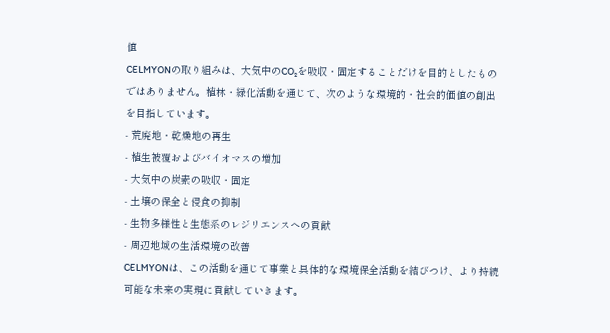値
CELMYONの取り組みは、大気中のCO₂を吸収・固定することだけを目的としたものではありません。植林・緑化活動を通じて、次のような環境的・社会的価値の創出を目指しています。
- 荒廃地・乾燥地の再生
- 植生被覆およびバイオマスの増加
- 大気中の炭素の吸収・固定
- 土壌の保全と侵食の抑制
- 生物多様性と生態系のレジリエンスへの貢献
- 周辺地域の生活環境の改善
CELMYONは、この活動を通じて事業と具体的な環境保全活動を結びつけ、より持続可能な未来の実現に貢献していきます。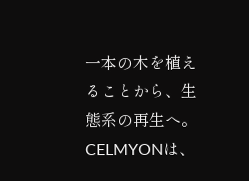一本の木を植えることから、生態系の再生へ。CELMYONは、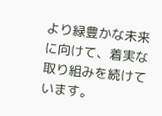より緑豊かな未来に向けて、着実な取り組みを続けています。